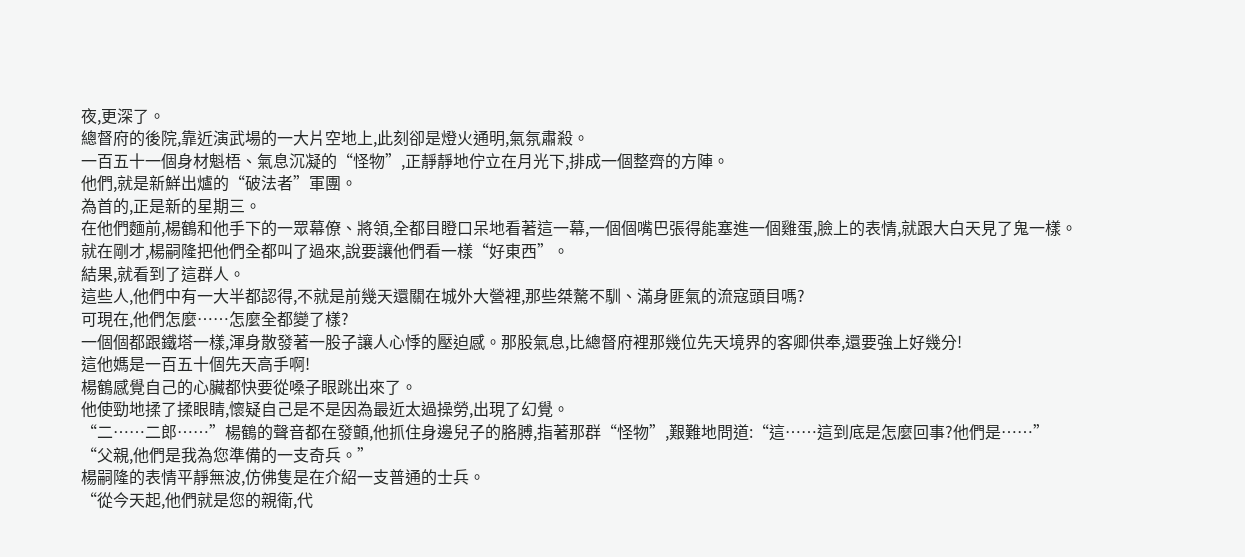夜,更深了。
總督府的後院,靠近演武場的一大片空地上,此刻卻是燈火通明,氣氛肅殺。
一百五十一個身材魁梧、氣息沉凝的“怪物”,正靜靜地佇立在月光下,排成一個整齊的方陣。
他們,就是新鮮出爐的“破法者”軍團。
為首的,正是新的星期三。
在他們麵前,楊鶴和他手下的一眾幕僚、將領,全都目瞪口呆地看著這一幕,一個個嘴巴張得能塞進一個雞蛋,臉上的表情,就跟大白天見了鬼一樣。
就在剛才,楊嗣隆把他們全都叫了過來,說要讓他們看一樣“好東西”。
結果,就看到了這群人。
這些人,他們中有一大半都認得,不就是前幾天還關在城外大營裡,那些桀驁不馴、滿身匪氣的流寇頭目嗎?
可現在,他們怎麼……怎麼全都變了樣?
一個個都跟鐵塔一樣,渾身散發著一股子讓人心悸的壓迫感。那股氣息,比總督府裡那幾位先天境界的客卿供奉,還要強上好幾分!
這他媽是一百五十個先天高手啊!
楊鶴感覺自己的心臟都快要從嗓子眼跳出來了。
他使勁地揉了揉眼睛,懷疑自己是不是因為最近太過操勞,出現了幻覺。
“二……二郎……”楊鶴的聲音都在發顫,他抓住身邊兒子的胳膊,指著那群“怪物”,艱難地問道:“這……這到底是怎麼回事?他們是……”
“父親,他們是我為您準備的一支奇兵。”
楊嗣隆的表情平靜無波,仿佛隻是在介紹一支普通的士兵。
“從今天起,他們就是您的親衛,代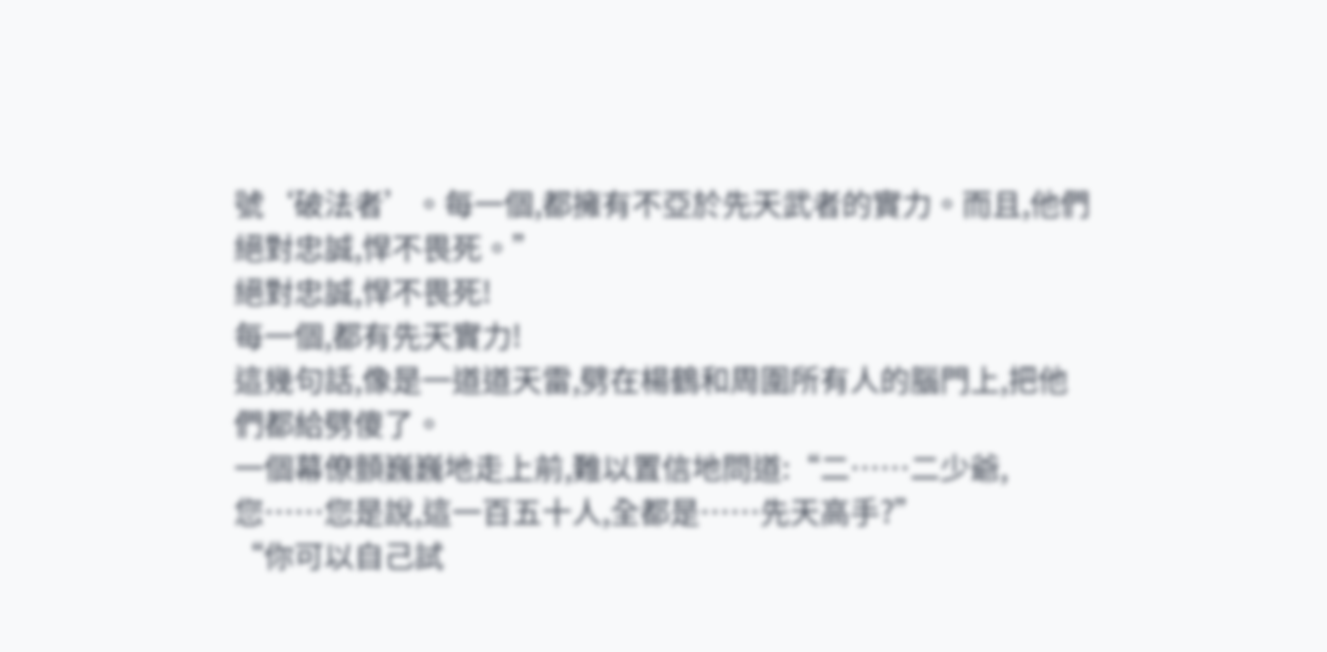號‘破法者’。每一個,都擁有不亞於先天武者的實力。而且,他們絕對忠誠,悍不畏死。”
絕對忠誠,悍不畏死!
每一個,都有先天實力!
這幾句話,像是一道道天雷,劈在楊鶴和周圍所有人的腦門上,把他們都給劈傻了。
一個幕僚顫巍巍地走上前,難以置信地問道:“二……二少爺,您……您是說,這一百五十人,全都是……先天高手?”
“你可以自己試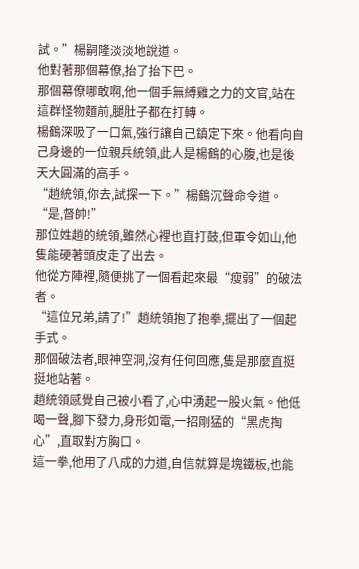試。”楊嗣隆淡淡地說道。
他對著那個幕僚,抬了抬下巴。
那個幕僚哪敢啊,他一個手無縛雞之力的文官,站在這群怪物麵前,腿肚子都在打轉。
楊鶴深吸了一口氣,強行讓自己鎮定下來。他看向自己身邊的一位親兵統領,此人是楊鶴的心腹,也是後天大圓滿的高手。
“趙統領,你去,試探一下。”楊鶴沉聲命令道。
“是,督帥!”
那位姓趙的統領,雖然心裡也直打鼓,但軍令如山,他隻能硬著頭皮走了出去。
他從方陣裡,隨便挑了一個看起來最“瘦弱”的破法者。
“這位兄弟,請了!”趙統領抱了抱拳,擺出了一個起手式。
那個破法者,眼神空洞,沒有任何回應,隻是那麼直挺挺地站著。
趙統領感覺自己被小看了,心中湧起一股火氣。他低喝一聲,腳下發力,身形如電,一招剛猛的“黑虎掏心”,直取對方胸口。
這一拳,他用了八成的力道,自信就算是塊鐵板,也能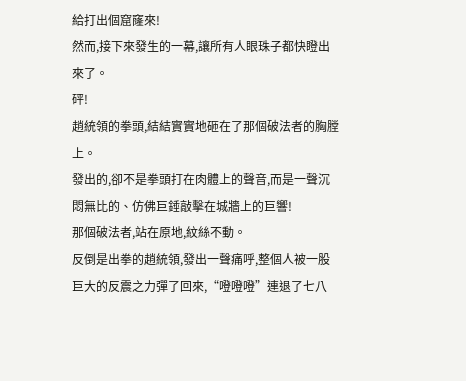給打出個窟窿來!
然而,接下來發生的一幕,讓所有人眼珠子都快瞪出來了。
砰!
趙統領的拳頭,結結實實地砸在了那個破法者的胸膛上。
發出的,卻不是拳頭打在肉體上的聲音,而是一聲沉悶無比的、仿佛巨錘敲擊在城牆上的巨響!
那個破法者,站在原地,紋絲不動。
反倒是出拳的趙統領,發出一聲痛呼,整個人被一股巨大的反震之力彈了回來,“噔噔噔”連退了七八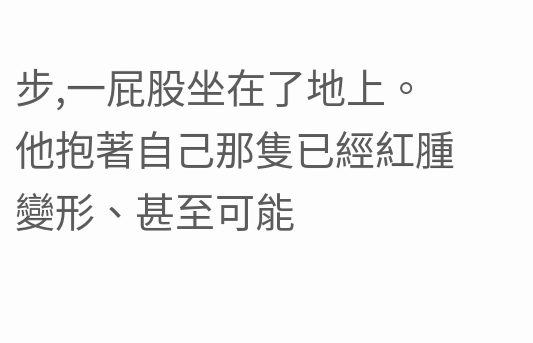步,一屁股坐在了地上。
他抱著自己那隻已經紅腫變形、甚至可能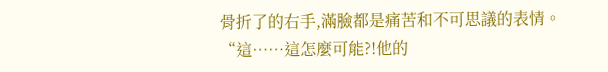骨折了的右手,滿臉都是痛苦和不可思議的表情。
“這……這怎麼可能?!他的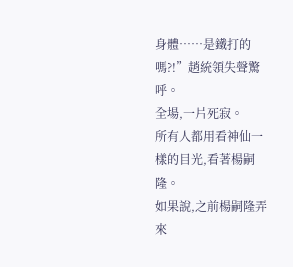身體……是鐵打的嗎?!”趙統領失聲驚呼。
全場,一片死寂。
所有人都用看神仙一樣的目光,看著楊嗣隆。
如果說,之前楊嗣隆弄來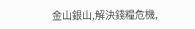金山銀山,解決錢糧危機,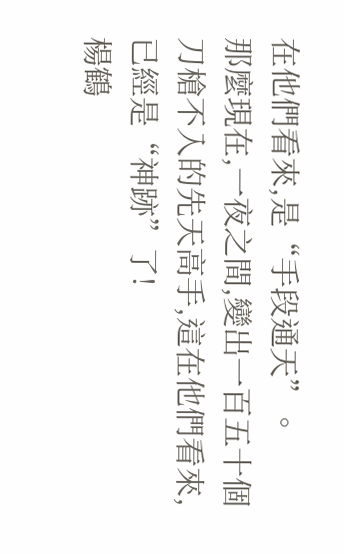在他們看來,是“手段通天”。
那麼現在,一夜之間,變出一百五十個刀槍不入的先天高手,這在他們看來,已經是“神跡”了!
楊鶴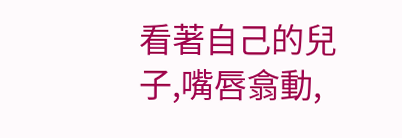看著自己的兒子,嘴唇翕動,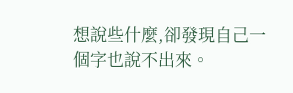想說些什麼,卻發現自己一個字也說不出來。